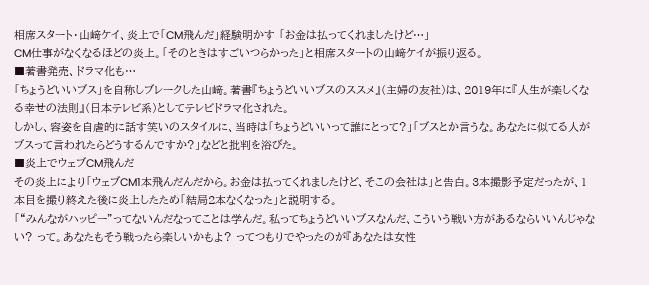相席スタート・山﨑ケイ、炎上で「CM飛んだ」経験明かす 「お金は払ってくれましたけど…」
CM仕事がなくなるほどの炎上。「そのときはすごいつらかった」と相席スタートの山﨑ケイが振り返る。
■著書発売、ドラマ化も…
「ちょうどいいブス」を自称しブレークした山﨑。著書『ちょうどいいブスのススメ』(主婦の友社)は、2019年に『人生が楽しくなる幸せの法則』(日本テレビ系)としてテレビドラマ化された。
しかし、容姿を自虐的に話す笑いのスタイルに、当時は「ちょうどいいって誰にとって?」「ブスとか言うな。あなたに似てる人がブスって言われたらどうするんですか?」などと批判を浴びた。
■炎上でウェブCM飛んだ
その炎上により「ウェブCM1本飛んだんだから。お金は払ってくれましたけど、そこの会社は」と告白。3本撮影予定だったが、1本目を撮り終えた後に炎上したため「結局2本なくなった」と説明する。
「“みんながハッピー”ってないんだなってことは学んだ。私ってちょうどいいブスなんだ、こういう戦い方があるならいいんじゃない? って。あなたもそう戦ったら楽しいかもよ? ってつもりでやったのが『あなたは女性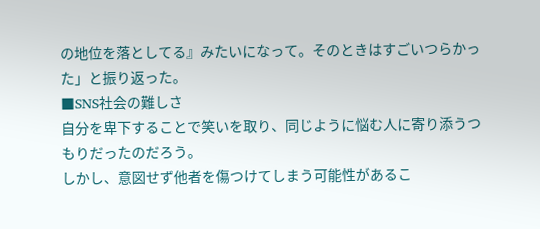の地位を落としてる』みたいになって。そのときはすごいつらかった」と振り返った。
■SNS社会の難しさ
自分を卑下することで笑いを取り、同じように悩む人に寄り添うつもりだったのだろう。
しかし、意図せず他者を傷つけてしまう可能性があるこ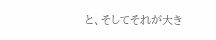と、そしてそれが大き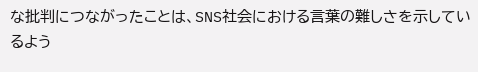な批判につながったことは、SNS社会における言葉の難しさを示しているよう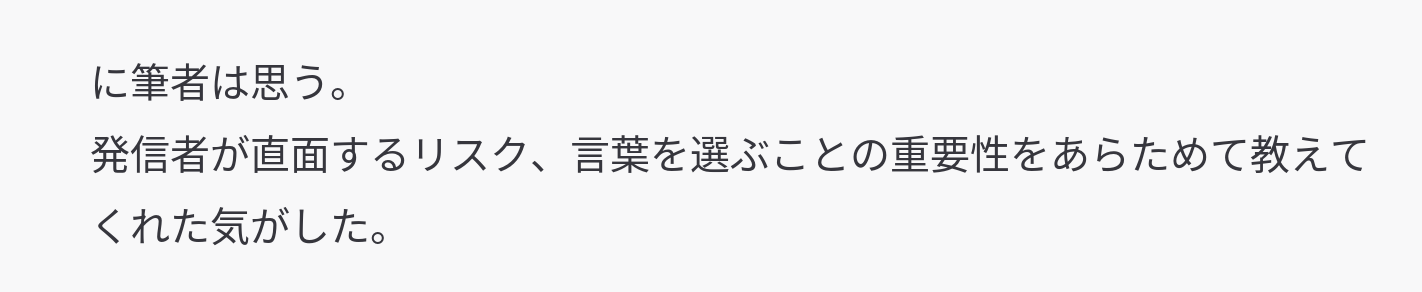に筆者は思う。
発信者が直面するリスク、言葉を選ぶことの重要性をあらためて教えてくれた気がした。